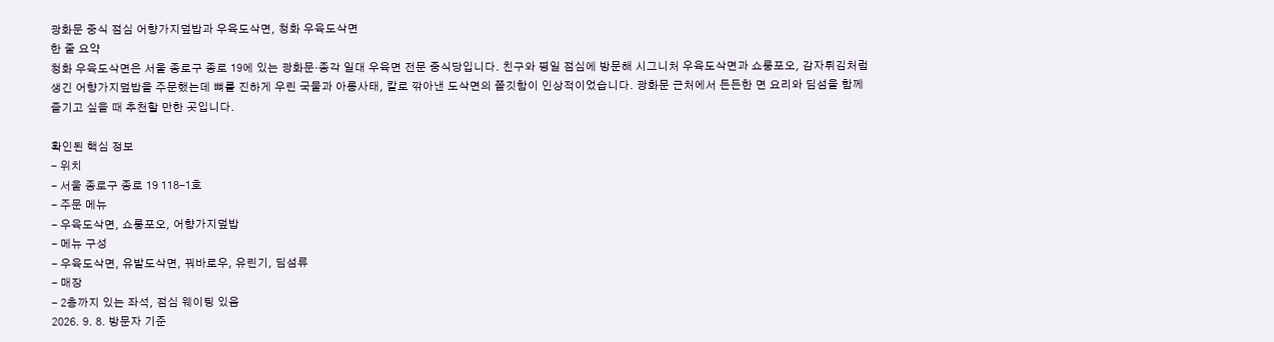광화문 중식 점심 어향가지덮밥과 우육도삭면, 청화 우육도삭면
한 줄 요약
청화 우육도삭면은 서울 종로구 종로 19에 있는 광화문·종각 일대 우육면 전문 중식당입니다. 친구와 평일 점심에 방문해 시그니처 우육도삭면과 쇼룽포오, 감자튀김처럼 생긴 어향가지덮밥을 주문했는데 뼈를 진하게 우린 국물과 아롱사태, 칼로 깎아낸 도삭면의 쫄깃함이 인상적이었습니다. 광화문 근처에서 든든한 면 요리와 딤섬을 함께 즐기고 싶을 때 추천할 만한 곳입니다.

확인된 핵심 정보
- 위치
- 서울 종로구 종로 19 118-1호
- 주문 메뉴
- 우육도삭면, 쇼룽포오, 어향가지덮밥
- 메뉴 구성
- 우육도삭면, 유발도삭면, 꿔바로우, 유린기, 딤섬류
- 매장
- 2층까지 있는 좌석, 점심 웨이팅 있음
2026. 9. 8. 방문자 기준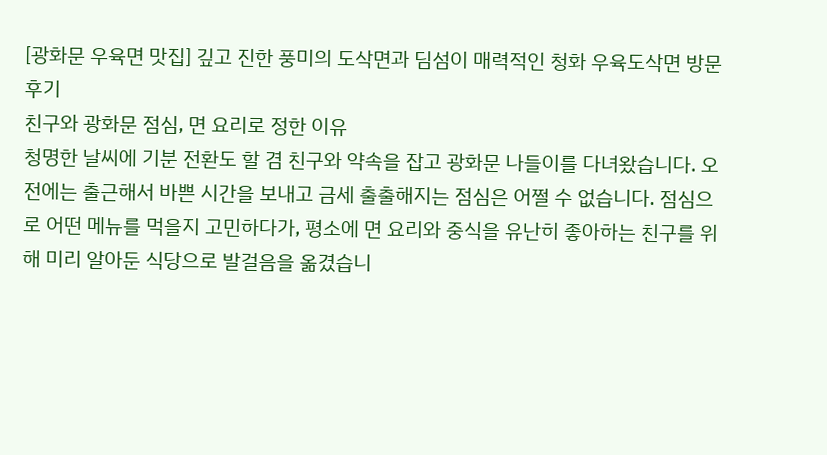[광화문 우육면 맛집] 깊고 진한 풍미의 도삭면과 딤섬이 매력적인 청화 우육도삭면 방문 후기
친구와 광화문 점심, 면 요리로 정한 이유
청명한 날씨에 기분 전환도 할 겸 친구와 약속을 잡고 광화문 나들이를 다녀왔습니다. 오전에는 출근해서 바쁜 시간을 보내고 금세 출출해지는 점심은 어쩔 수 없습니다. 점심으로 어떤 메뉴를 먹을지 고민하다가, 평소에 면 요리와 중식을 유난히 좋아하는 친구를 위해 미리 알아둔 식당으로 발걸음을 옮겼습니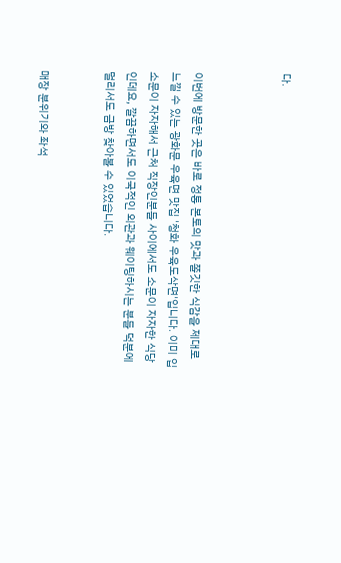다.



이번에 방문한 곳은 바로 정통 본토의 맛과 쫄깃한 식감을 제대로 느낄 수 있는 광화문 우육면 맛집 '청화 우육도삭면'입니다. 이미 입소문이 자자해서 근처 직장인분들 사이에서도 소문이 자자한 식당인데요, 깔끔하면서도 이국적인 외관과 웨이팅하시는 분들 덕분에 멀리서도 금방 찾아볼 수 있었습니다.


매장 분위기와 좌석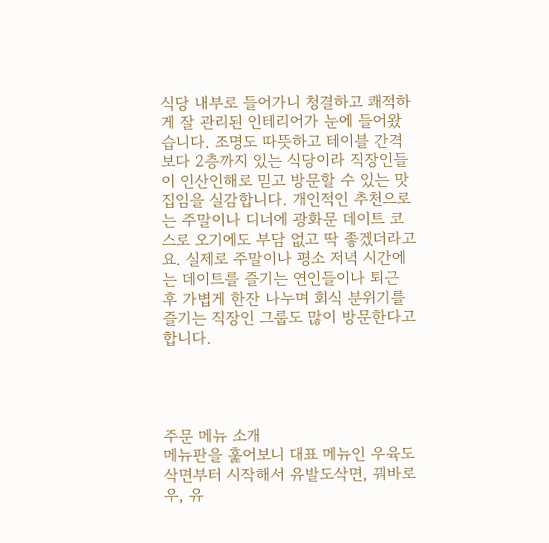식당 내부로 들어가니 청결하고 쾌적하게 잘 관리된 인테리어가 눈에 들어왔습니다. 조명도 따뜻하고 테이블 간격보다 2층까지 있는 식당이라 직장인들이 인산인해로 믿고 방문할 수 있는 맛집임을 실감합니다. 개인적인 추천으로는 주말이나 디너에 광화문 데이트 코스로 오기에도 부담 없고 딱 좋겠더라고요. 실제로 주말이나 평소 저녁 시간에는 데이트를 즐기는 연인들이나 퇴근 후 가볍게 한잔 나누며 회식 분위기를 즐기는 직장인 그룹도 많이 방문한다고 합니다.




주문 메뉴 소개
메뉴판을 훑어보니 대표 메뉴인 우육도삭면부터 시작해서 유발도삭면, 꿔바로우, 유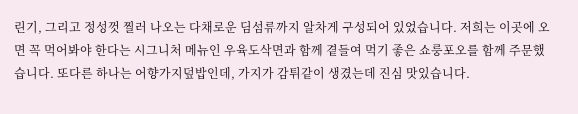린기, 그리고 정성껏 찔러 나오는 다채로운 딤섬류까지 알차게 구성되어 있었습니다. 저희는 이곳에 오면 꼭 먹어봐야 한다는 시그니처 메뉴인 우육도삭면과 함께 곁들여 먹기 좋은 쇼룽포오를 함께 주문했습니다. 또다른 하나는 어향가지덮밥인데, 가지가 감튀같이 생겼는데 진심 맛있습니다.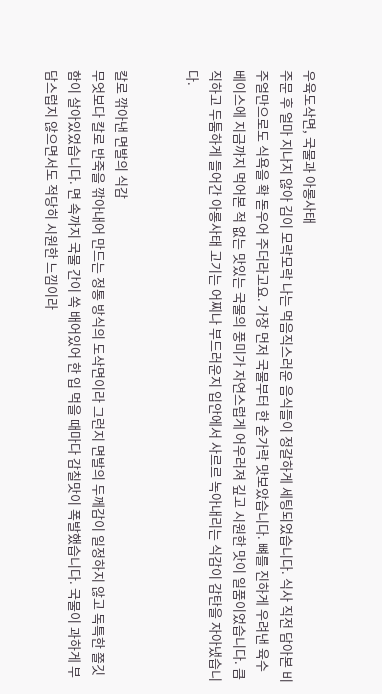우육도삭면, 국물과 아롱사태
주문 후 얼마 지나지 않아 김이 모락모락 나는 먹음직스러운 음식들이 정갈하게 세팅되었습니다. 식사 직전 담아본 비주얼만으로도 식욕을 확 돋우어 주더라고요. 가장 먼저 국물부터 한 숟가락 맛보았습니다. 뼈를 진하게 우려낸 육수 베이스에 지금까지 먹어본 적 없는 맛있는 국물의 풍미가 자연스럽게 어우러져 깊고 시원한 맛이 일품이었습니다. 큼직하고 두툼하게 들어간 아롱사태 고기는 어찌나 부드러운지 입안에서 사르르 녹아내리는 식감이 감탄을 자아냈습니다.


칼로 깎아낸 면발의 식감
무엇보다 칼로 반죽을 깎아내어 만드는 정통 방식의 도삭면이라 그런지 면발의 두께감이 일정하지 않고 독특한 쫄깃함이 살아있었습니다. 면 속까지 국물 간이 쏙 배어있어 한 입 먹을 때마다 감칠맛이 폭발했습니다. 국물이 과하게 부담스럽지 않으면서도 적당히 시원한 느낌이라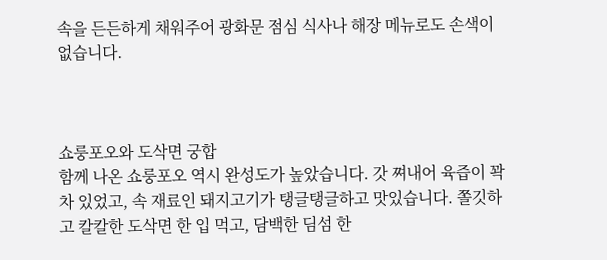속을 든든하게 채워주어 광화문 점심 식사나 해장 메뉴로도 손색이 없습니다.



쇼룽포오와 도삭면 궁합
함께 나온 쇼룽포오 역시 완성도가 높았습니다. 갓 쪄내어 육즙이 꽉 차 있었고, 속 재료인 돼지고기가 탱글탱글하고 맛있습니다. 쫄깃하고 칼칼한 도삭면 한 입 먹고, 담백한 딤섬 한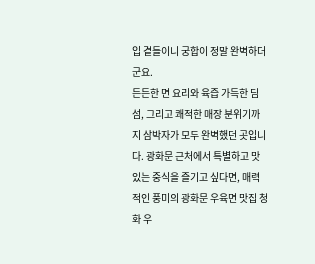입 곁들이니 궁합이 정말 완벽하더군요.
든든한 면 요리와 육즙 가득한 딤섬, 그리고 쾌적한 매장 분위기까지 삼박자가 모두 완벽했던 곳입니다. 광화문 근처에서 특별하고 맛있는 중식을 즐기고 싶다면, 매력적인 풍미의 광화문 우육면 맛집 청화 우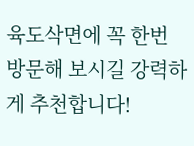육도삭면에 꼭 한번 방문해 보시길 강력하게 추천합니다!